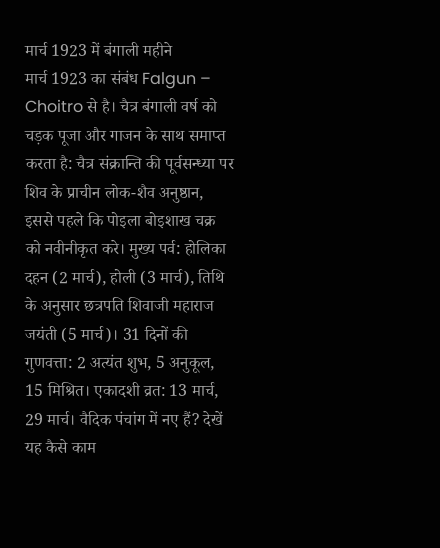मार्च 1923 में बंगाली महीने
मार्च 1923 का संबंध Falgun – Choitro से है। चैत्र बंगाली वर्ष को चड़क पूजा और गाजन के साथ समाप्त करता है: चैत्र संक्रान्ति की पूर्वसन्ध्या पर शिव के प्राचीन लोक-शैव अनुष्ठान, इससे पहले कि पोइला बोइशाख चक्र को नवीनीकृत करे। मुख्य पर्व: होलिका दहन (2 मार्च), होली (3 मार्च), तिथि के अनुसार छत्रपति शिवाजी महाराज जयंती (5 मार्च)। 31 दिनों की गुणवत्ता: 2 अत्यंत शुभ, 5 अनुकूल, 15 मिश्रित। एकादशी व्रत: 13 मार्च, 29 मार्च। वैदिक पंचांग में नए हैं? देखें यह कैसे काम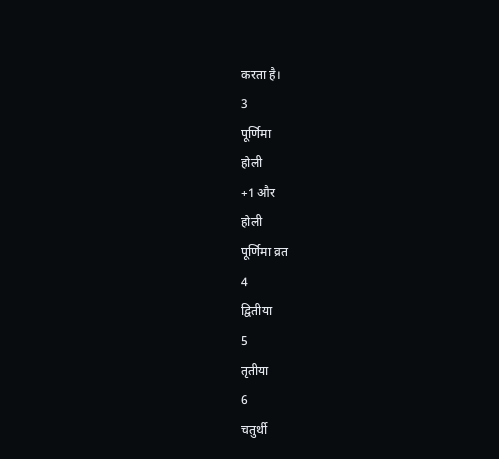करता है।
3
पूर्णिमा
होली
+1 और
होली
पूर्णिमा व्रत
4
द्वितीया
5
तृतीया
6
चतुर्थी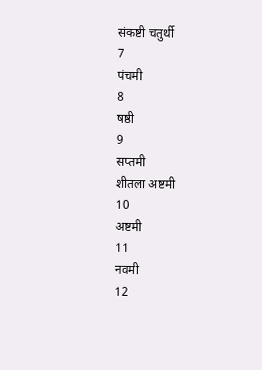संकष्टी चतुर्थी
7
पंचमी
8
षष्ठी
9
सप्तमी
शीतला अष्टमी
10
अष्टमी
11
नवमी
12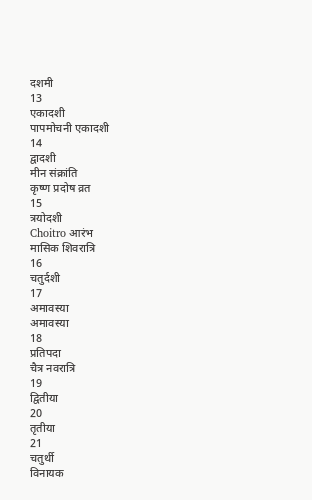दशमी
13
एकादशी
पापमोचनी एकादशी
14
द्वादशी
मीन संक्रांति
कृष्ण प्रदोष व्रत
15
त्रयोदशी
Choitro आरंभ
मासिक शिवरात्रि
16
चतुर्दशी
17
अमावस्या
अमावस्या
18
प्रतिपदा
चैत्र नवरात्रि
19
द्वितीया
20
तृतीया
21
चतुर्थी
विनायक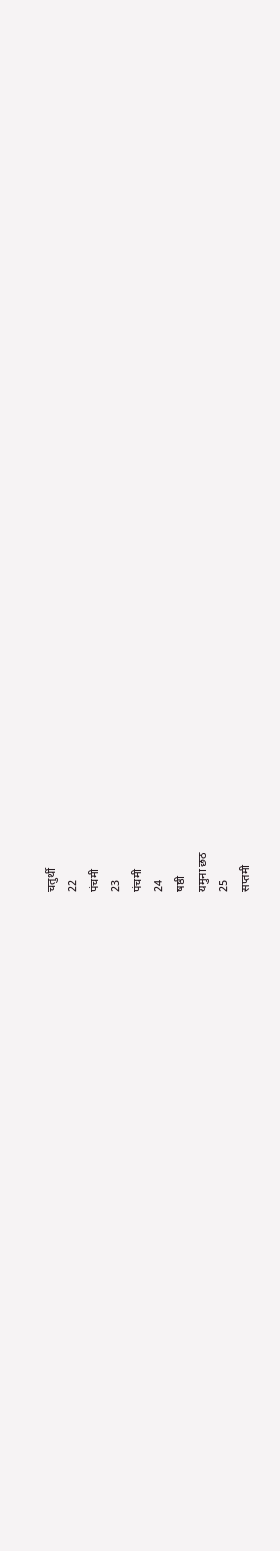चतुर्थी
22
पंचमी
23
पंचमी
24
षष्ठी
यमुना छठ
25
सप्तमी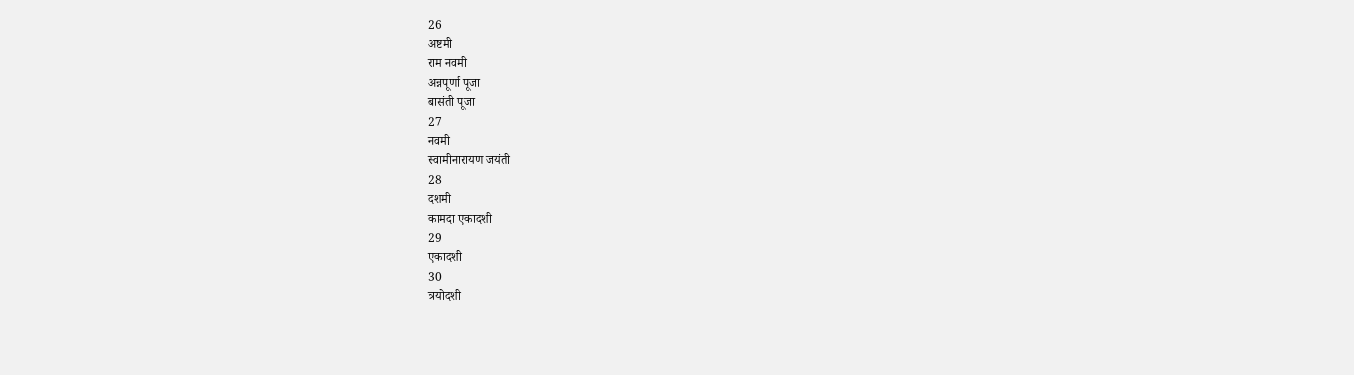26
अष्टमी
राम नवमी
अन्नपूर्णा पूजा
बासंती पूजा
27
नवमी
स्वामीनारायण जयंती
28
दशमी
कामदा एकादशी
29
एकादशी
30
त्रयोदशी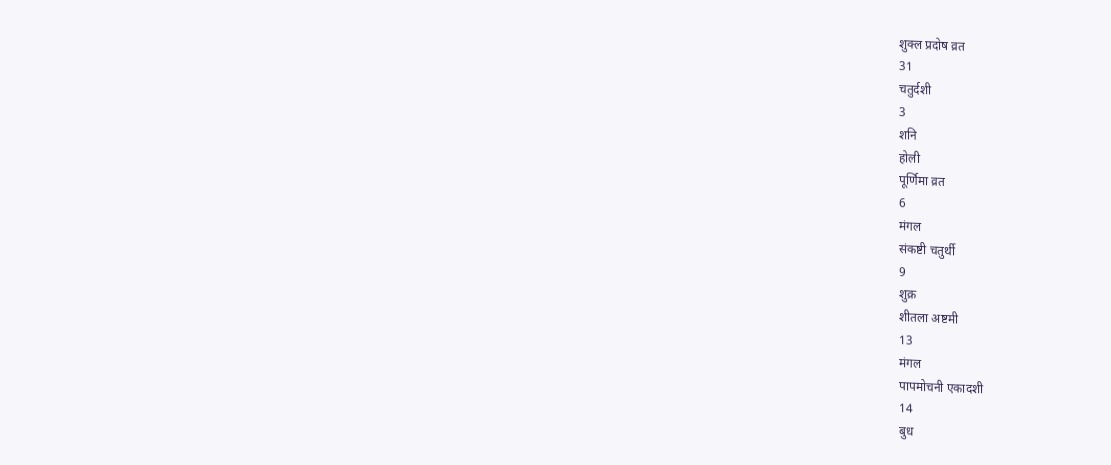शुक्ल प्रदोष व्रत
31
चतुर्दशी
3
शनि
होली
पूर्णिमा व्रत
6
मंगल
संकष्टी चतुर्थी
9
शुक्र
शीतला अष्टमी
13
मंगल
पापमोचनी एकादशी
14
बुध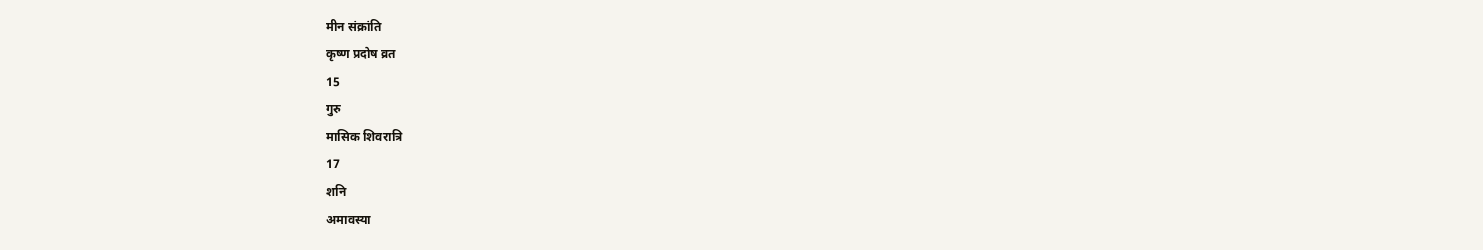मीन संक्रांति
कृष्ण प्रदोष व्रत
15
गुरु
मासिक शिवरात्रि
17
शनि
अमावस्या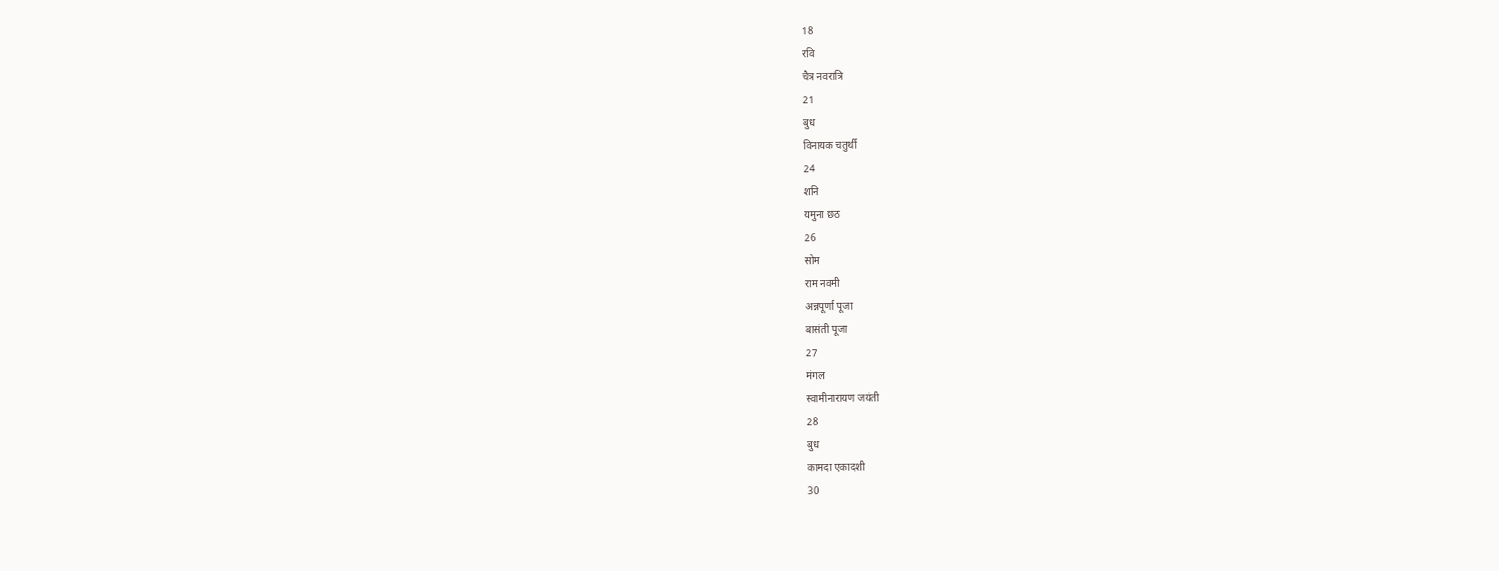18
रवि
चैत्र नवरात्रि
21
बुध
विनायक चतुर्थी
24
शनि
यमुना छठ
26
सोम
राम नवमी
अन्नपूर्णा पूजा
बासंती पूजा
27
मंगल
स्वामीनारायण जयंती
28
बुध
कामदा एकादशी
30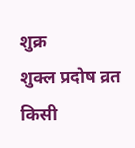शुक्र
शुक्ल प्रदोष व्रत
किसी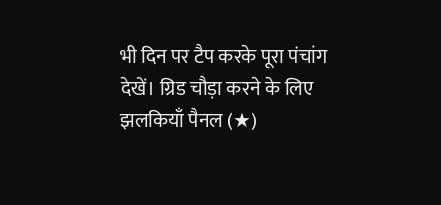भी दिन पर टैप करके पूरा पंचांग देखें। ग्रिड चौड़ा करने के लिए झलकियाँ पैनल (★)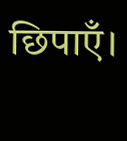छिपाएँ।